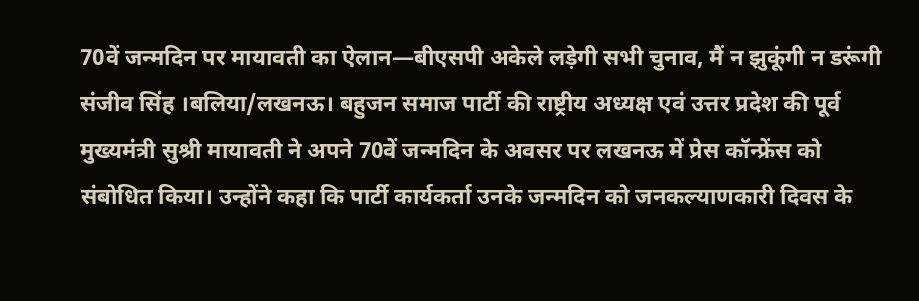70वें जन्मदिन पर मायावती का ऐलान—बीएसपी अकेले लड़ेगी सभी चुनाव, मैं न झुकूंगी न डरूंगी
संजीव सिंह ।बलिया/लखनऊ। बहुजन समाज पार्टी की राष्ट्रीय अध्यक्ष एवं उत्तर प्रदेश की पूर्व मुख्यमंत्री सुश्री मायावती ने अपने 70वें जन्मदिन के अवसर पर लखनऊ में प्रेस कॉन्फ्रेंस को संबोधित किया। उन्होंने कहा कि पार्टी कार्यकर्ता उनके जन्मदिन को जनकल्याणकारी दिवस के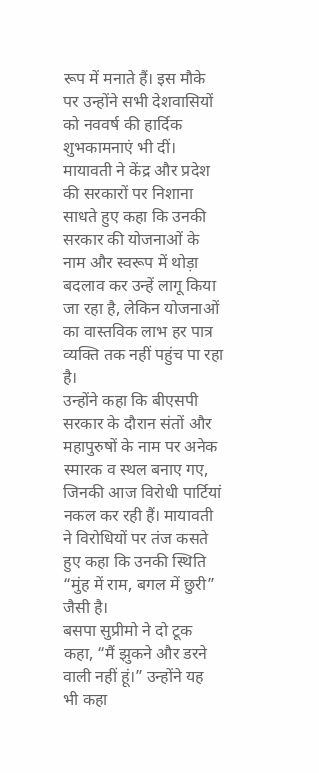रूप में मनाते हैं। इस मौके पर उन्होंने सभी देशवासियों को नववर्ष की हार्दिक शुभकामनाएं भी दीं।
मायावती ने केंद्र और प्रदेश की सरकारों पर निशाना साधते हुए कहा कि उनकी सरकार की योजनाओं के नाम और स्वरूप में थोड़ा बदलाव कर उन्हें लागू किया जा रहा है, लेकिन योजनाओं का वास्तविक लाभ हर पात्र व्यक्ति तक नहीं पहुंच पा रहा है।
उन्होंने कहा कि बीएसपी सरकार के दौरान संतों और महापुरुषों के नाम पर अनेक स्मारक व स्थल बनाए गए, जिनकी आज विरोधी पार्टियां नकल कर रही हैं। मायावती ने विरोधियों पर तंज कसते हुए कहा कि उनकी स्थिति “मुंह में राम, बगल में छुरी” जैसी है।
बसपा सुप्रीमो ने दो टूक कहा, “मैं झुकने और डरने वाली नहीं हूं।” उन्होंने यह भी कहा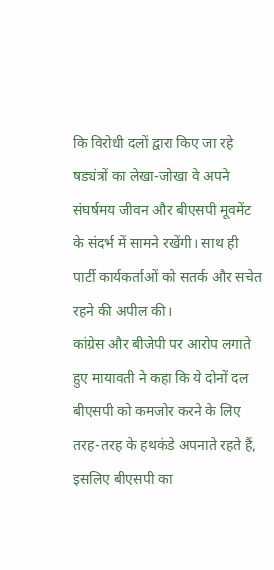कि विरोधी दलों द्वारा किए जा रहे षड्यंत्रों का लेखा-जोखा वे अपने संघर्षमय जीवन और बीएसपी मूवमेंट के संदर्भ में सामने रखेंगी। साथ ही पार्टी कार्यकर्ताओं को सतर्क और सचेत रहने की अपील की।
कांग्रेस और बीजेपी पर आरोप लगाते हुए मायावती ने कहा कि ये दोनों दल बीएसपी को कमजोर करने के लिए तरह-तरह के हथकंडे अपनाते रहते हैं, इसलिए बीएसपी का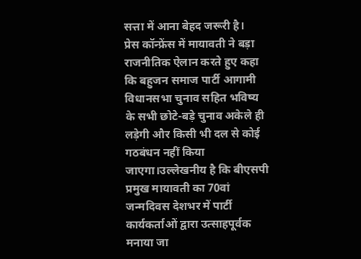सत्ता में आना बेहद जरूरी है।
प्रेस कॉन्फ्रेंस में मायावती ने बड़ा राजनीतिक ऐलान करते हुए कहा कि बहुजन समाज पार्टी आगामी विधानसभा चुनाव सहित भविष्य के सभी छोटे-बड़े चुनाव अकेले ही लड़ेगी और किसी भी दल से कोई गठबंधन नहीं किया जाएगा।उल्लेखनीय है कि बीएसपी प्रमुख मायावती का 70वां जन्मदिवस देशभर में पार्टी कार्यकर्ताओं द्वारा उत्साहपूर्वक मनाया जा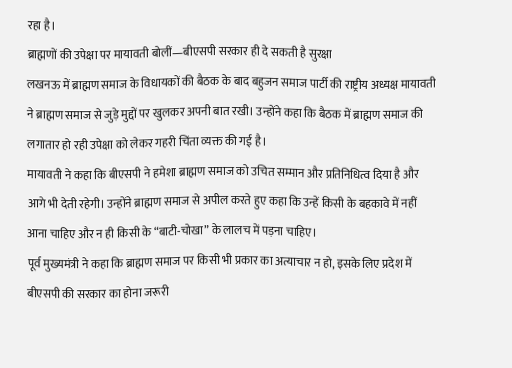रहा है।
ब्राह्मणों की उपेक्षा पर मायावती बोलीं—बीएसपी सरकार ही दे सकती है सुरक्षा
लखनऊ में ब्राह्मण समाज के विधायकों की बैठक के बाद बहुजन समाज पार्टी की राष्ट्रीय अध्यक्ष मायावती ने ब्राह्मण समाज से जुड़े मुद्दों पर खुलकर अपनी बात रखी। उन्होंने कहा कि बैठक में ब्राह्मण समाज की लगातार हो रही उपेक्षा को लेकर गहरी चिंता व्यक्त की गई है।
मायावती ने कहा कि बीएसपी ने हमेशा ब्राह्मण समाज को उचित सम्मान और प्रतिनिधित्व दिया है और आगे भी देती रहेगी। उन्होंने ब्राह्मण समाज से अपील करते हुए कहा कि उन्हें किसी के बहकावे में नहीं आना चाहिए और न ही किसी के “बाटी-चोखा” के लालच में पड़ना चाहिए।
पूर्व मुख्यमंत्री ने कहा कि ब्राह्मण समाज पर किसी भी प्रकार का अत्याचार न हो, इसके लिए प्रदेश में बीएसपी की सरकार का होना जरूरी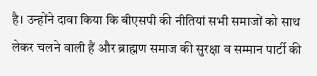है। उन्होंने दावा किया कि बीएसपी की नीतियां सभी समाजों को साथ लेकर चलने वाली हैं और ब्राह्मण समाज की सुरक्षा व सम्मान पार्टी की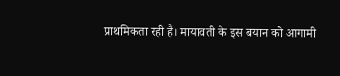प्राथमिकता रही है। मायावती के इस बयान को आगामी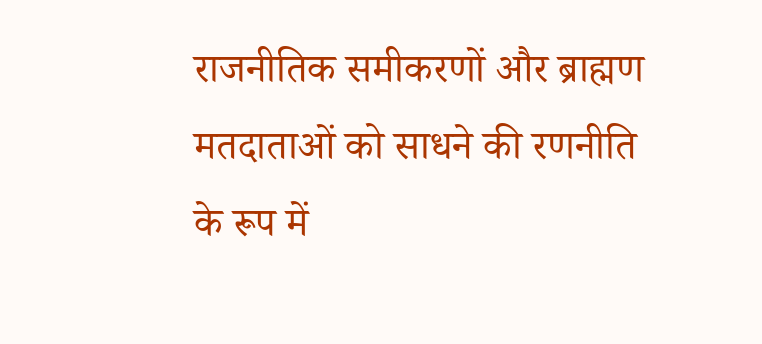राजनीतिक समीकरणों और ब्राह्मण मतदाताओं को साधने की रणनीति के रूप में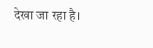देखा जा रहा है।